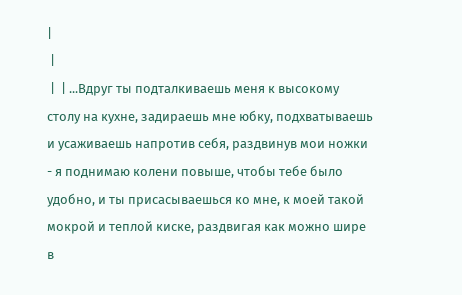|
 |
 |  | ...Вдруг ты подталкиваешь меня к высокому столу на кухне, задираешь мне юбку, подхватываешь и усаживаешь напротив себя, раздвинув мои ножки - я поднимаю колени повыше, чтобы тебе было удобно, и ты присасываешься ко мне, к моей такой мокрой и теплой киске, раздвигая как можно шире в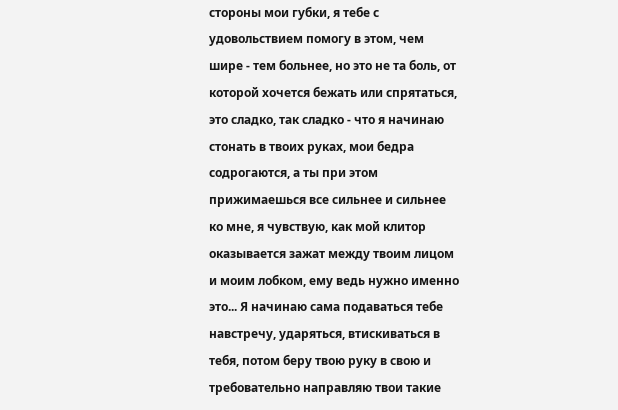стороны мои губки, я тебе с удовольствием помогу в этом, чем шире - тем больнее, но это не та боль, от которой хочется бежать или спрятаться, это сладко, так сладко - что я начинаю стонать в твоих руках, мои бедра содрогаются, а ты при этом прижимаешься все сильнее и сильнее ко мне, я чувствую, как мой клитор оказывается зажат между твоим лицом и моим лобком, ему ведь нужно именно это... Я начинаю сама подаваться тебе навстречу, ударяться, втискиваться в тебя, потом беру твою руку в свою и требовательно направляю твои такие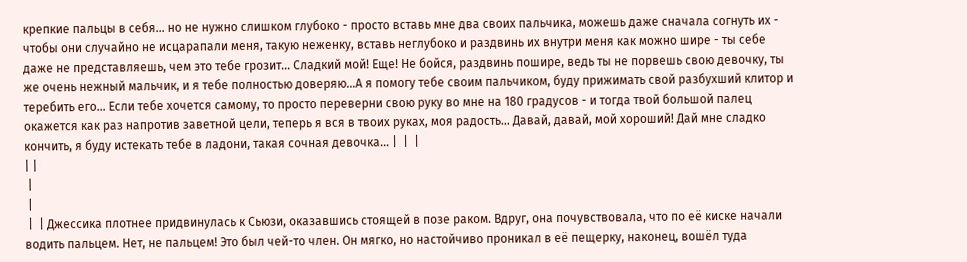крепкие пальцы в себя... но не нужно слишком глубоко - просто вставь мне два своих пальчика, можешь даже сначала согнуть их - чтобы они случайно не исцарапали меня, такую неженку, вставь неглубоко и раздвинь их внутри меня как можно шире - ты себе даже не представляешь, чем это тебе грозит... Сладкий мой! Еще! Не бойся, раздвинь пошире, ведь ты не порвешь свою девочку, ты же очень нежный мальчик, и я тебе полностью доверяю...А я помогу тебе своим пальчиком, буду прижимать свой разбухший клитор и теребить его... Если тебе хочется самому, то просто переверни свою руку во мне на 180 градусов - и тогда твой большой палец окажется как раз напротив заветной цели, теперь я вся в твоих руках, моя радость... Давай, давай, мой хороший! Дай мне сладко кончить, я буду истекать тебе в ладони, такая сочная девочка... |  |  |
| |
 |
 |
 |  | Джессика плотнее придвинулась к Сьюзи, оказавшись стоящей в позе раком. Вдруг, она почувствовала, что по её киске начали водить пальцем. Нет, не пальцем! Это был чей-то член. Он мягко, но настойчиво проникал в её пещерку, наконец, вошёл туда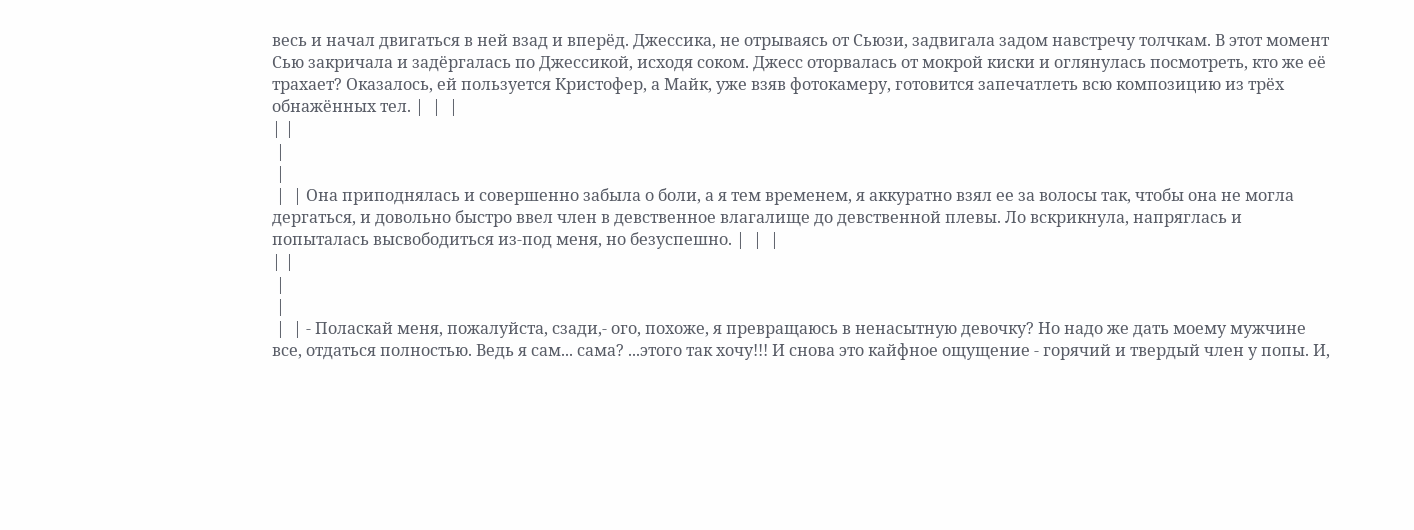весь и начал двигаться в ней взад и вперёд. Джессика, не отрываясь от Сьюзи, задвигала задом навстречу толчкам. В этот момент Сью закричала и задёргалась по Джессикой, исходя соком. Джесс оторвалась от мокрой киски и оглянулась посмотреть, кто же её трахает? Оказалось, ей пользуется Кристофер, а Майк, уже взяв фотокамеру, готовится запечатлеть всю композицию из трёх обнажённых тел. |  |  |
| |
 |
 |
 |  | Она приподнялась и совершенно забыла о боли, а я тем временем, я аккуратно взял ее за волосы так, чтобы она не могла дергаться, и довольно быстро ввел член в девственное влагалище до девственной плевы. Ло вскрикнула, напряглась и попыталась высвободиться из-под меня, но безуспешно. |  |  |
| |
 |
 |
 |  | - Поласкай меня, пожалуйста, сзади,- ого, похоже, я превращаюсь в ненасытную девочку? Но надо же дать моему мужчине все, отдаться полностью. Ведь я сам... сама? ...этого так хочу!!! И снова это кайфное ощущение - горячий и твердый член у попы. И,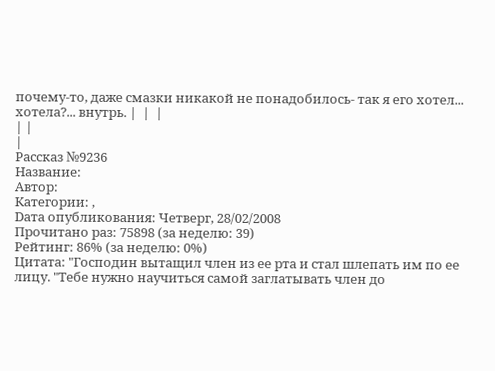почему-то, даже смазки никакой не понадобилось- так я его хотел... хотела?... внутрь. |  |  |
| |
|
Рассказ №9236
Название:
Автор:
Категории: ,
Dата опубликования: Четверг, 28/02/2008
Прочитано раз: 75898 (за неделю: 39)
Рейтинг: 86% (за неделю: 0%)
Цитата: "Господин вытащил член из ее рта и стал шлепать им по ее лицу. "Тебе нужно научиться самой заглатывать член до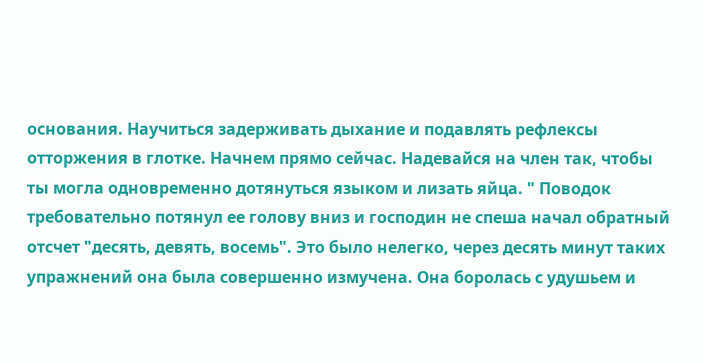основания. Научиться задерживать дыхание и подавлять рефлексы отторжения в глотке. Начнем прямо сейчас. Надевайся на член так, чтобы ты могла одновременно дотянуться языком и лизать яйца. " Поводок требовательно потянул ее голову вниз и господин не спеша начал обратный отсчет "десять, девять, восемь". Это было нелегко, через десять минут таких упражнений она была совершенно измучена. Она боролась с удушьем и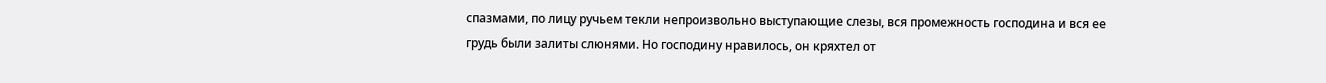спазмами, по лицу ручьем текли непроизвольно выступающие слезы, вся промежность господина и вся ее грудь были залиты слюнями. Но господину нравилось, он кряхтел от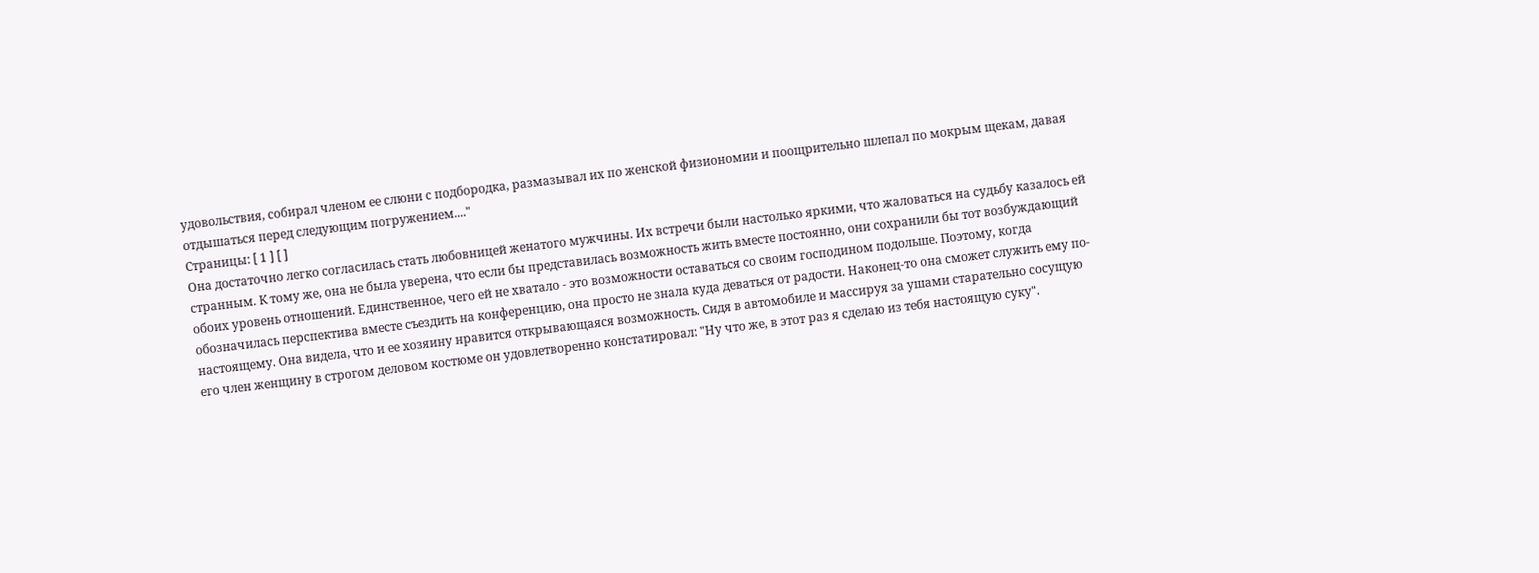удовольствия, собирал членом ее слюни с подбородка, размазывал их по женской физиономии и поощрительно шлепал по мокрым щекам, давая отдышаться перед следующим погружением...."
Страницы: [ 1 ] [ ]
Она достаточно легко согласилась стать любовницей женатого мужчины. Их встречи были настолько яркими, что жаловаться на судьбу казалось ей странным. К тому же, она не была уверена, что если бы представилась возможность жить вместе постоянно, они сохранили бы тот возбуждающий обоих уровень отношений. Единственное, чего ей не хватало - это возможности оставаться со своим господином подольше. Поэтому, когда обозначилась перспектива вместе съездить на конференцию, она просто не знала куда деваться от радости. Наконец-то она сможет служить ему по-настоящему. Она видела, что и ее хозяину нравится открывающаяся возможность. Сидя в автомобиле и массируя за ушами старательно сосущую его член женщину в строгом деловом костюме он удовлетворенно констатировал: "Ну что же, в этот раз я сделаю из тебя настоящую суку".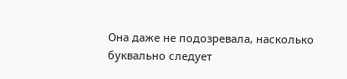Она даже не подозревала, насколько буквально следует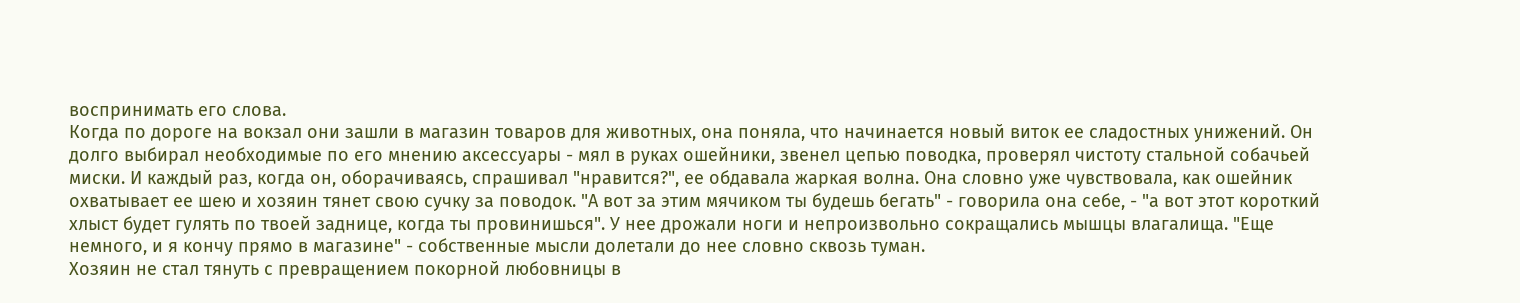воспринимать его слова.
Когда по дороге на вокзал они зашли в магазин товаров для животных, она поняла, что начинается новый виток ее сладостных унижений. Он долго выбирал необходимые по его мнению аксессуары - мял в руках ошейники, звенел цепью поводка, проверял чистоту стальной собачьей миски. И каждый раз, когда он, оборачиваясь, спрашивал "нравится?", ее обдавала жаркая волна. Она словно уже чувствовала, как ошейник охватывает ее шею и хозяин тянет свою сучку за поводок. "А вот за этим мячиком ты будешь бегать" - говорила она себе, - "а вот этот короткий хлыст будет гулять по твоей заднице, когда ты провинишься". У нее дрожали ноги и непроизвольно сокращались мышцы влагалища. "Еще немного, и я кончу прямо в магазине" - собственные мысли долетали до нее словно сквозь туман.
Хозяин не стал тянуть с превращением покорной любовницы в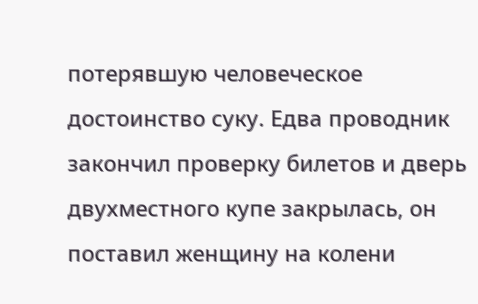потерявшую человеческое достоинство суку. Едва проводник закончил проверку билетов и дверь двухместного купе закрылась, он поставил женщину на колени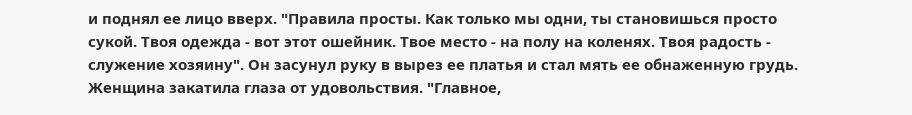и поднял ее лицо вверх. "Правила просты. Как только мы одни, ты становишься просто сукой. Твоя одежда - вот этот ошейник. Твое место - на полу на коленях. Твоя радость - служение хозяину". Он засунул руку в вырез ее платья и стал мять ее обнаженную грудь. Женщина закатила глаза от удовольствия. "Главное,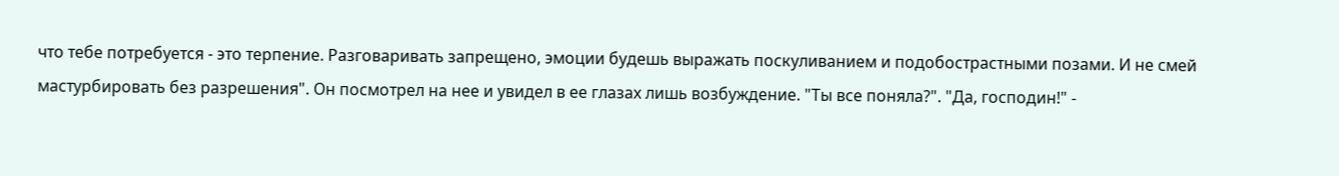что тебе потребуется - это терпение. Разговаривать запрещено, эмоции будешь выражать поскуливанием и подобострастными позами. И не смей мастурбировать без разрешения". Он посмотрел на нее и увидел в ее глазах лишь возбуждение. "Ты все поняла?". "Да, господин!" -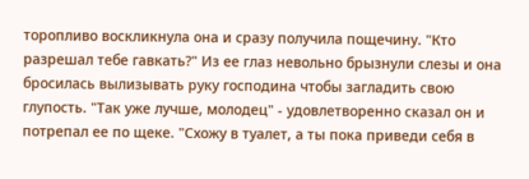торопливо воскликнула она и сразу получила пощечину. "Кто разрешал тебе гавкать?" Из ее глаз невольно брызнули слезы и она бросилась вылизывать руку господина чтобы загладить свою глупость. "Так уже лучше, молодец" - удовлетворенно сказал он и потрепал ее по щеке. "Схожу в туалет, а ты пока приведи себя в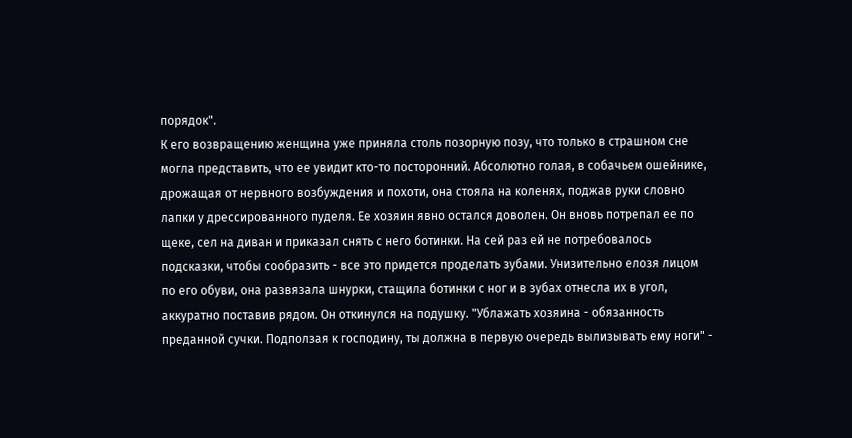порядок".
К его возвращению женщина уже приняла столь позорную позу, что только в страшном сне могла представить, что ее увидит кто-то посторонний. Абсолютно голая, в собачьем ошейнике, дрожащая от нервного возбуждения и похоти, она стояла на коленях, поджав руки словно лапки у дрессированного пуделя. Ее хозяин явно остался доволен. Он вновь потрепал ее по щеке, сел на диван и приказал снять с него ботинки. На сей раз ей не потребовалось подсказки, чтобы сообразить - все это придется проделать зубами. Унизительно елозя лицом по его обуви, она развязала шнурки, стащила ботинки с ног и в зубах отнесла их в угол, аккуратно поставив рядом. Он откинулся на подушку. "Ублажать хозяина - обязанность преданной сучки. Подползая к господину, ты должна в первую очередь вылизывать ему ноги" -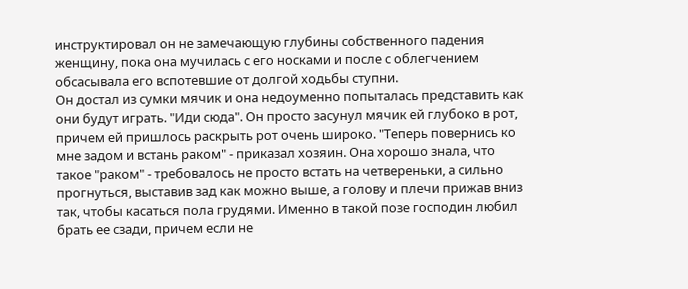инструктировал он не замечающую глубины собственного падения женщину, пока она мучилась с его носками и после с облегчением обсасывала его вспотевшие от долгой ходьбы ступни.
Он достал из сумки мячик и она недоуменно попыталась представить как они будут играть. "Иди сюда". Он просто засунул мячик ей глубоко в рот, причем ей пришлось раскрыть рот очень широко. "Теперь повернись ко мне задом и встань раком" - приказал хозяин. Она хорошо знала, что такое "раком" - требовалось не просто встать на четвереньки, а сильно прогнуться, выставив зад как можно выше, а голову и плечи прижав вниз так, чтобы касаться пола грудями. Именно в такой позе господин любил брать ее сзади, причем если не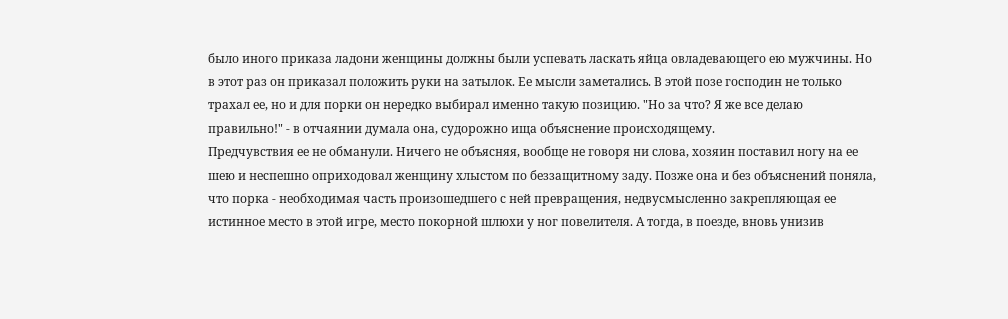было иного приказа ладони женщины должны были успевать ласкать яйца овладевающего ею мужчины. Но в этот раз он приказал положить руки на затылок. Ее мысли заметались. В этой позе господин не только трахал ее, но и для порки он нередко выбирал именно такую позицию. "Но за что? Я же все делаю правильно!" - в отчаянии думала она, судорожно ища объяснение происходящему.
Предчувствия ее не обманули. Ничего не объясняя, вообще не говоря ни слова, хозяин поставил ногу на ее шею и неспешно оприходовал женщину хлыстом по беззащитному заду. Позже она и без объяснений поняла, что порка - необходимая часть произошедшего с ней превращения, недвусмысленно закрепляющая ее истинное место в этой игре, место покорной шлюхи у ног повелителя. А тогда, в поезде, вновь унизив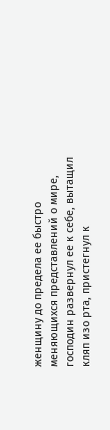женщину до предела ее быстро меняющихся представлений о мире, господин развернул ее к себе, вытащил кляп изо рта, пристегнул к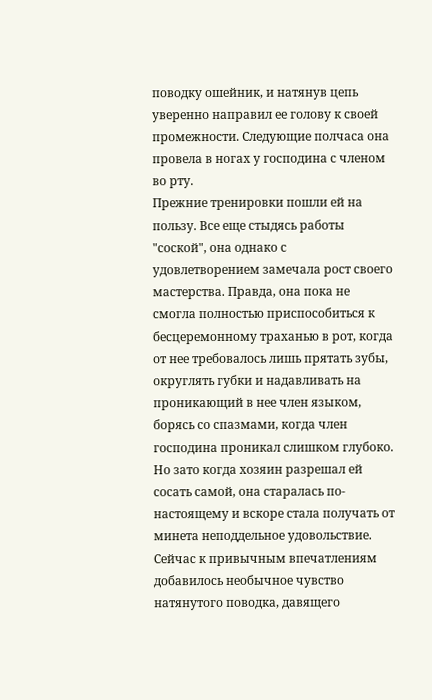поводку ошейник, и натянув цепь уверенно направил ее голову к своей промежности. Следующие полчаса она провела в ногах у господина с членом во рту.
Прежние тренировки пошли ей на пользу. Все еще стыдясь работы "соской", она однако с удовлетворением замечала рост своего мастерства. Правда, она пока не смогла полностью приспособиться к бесцеремонному траханью в рот, когда от нее требовалось лишь прятать зубы, округлять губки и надавливать на проникающий в нее член языком, борясь со спазмами, когда член господина проникал слишком глубоко. Но зато когда хозяин разрешал ей сосать самой, она старалась по-настоящему и вскоре стала получать от минета неподдельное удовольствие. Сейчас к привычным впечатлениям добавилось необычное чувство натянутого поводка, давящего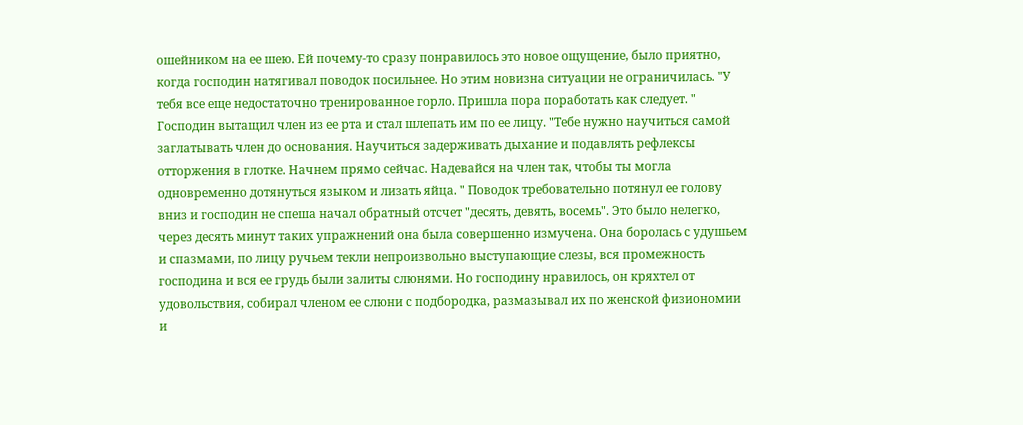ошейником на ее шею. Ей почему-то сразу понравилось это новое ощущение, было приятно, когда господин натягивал поводок посильнее. Но этим новизна ситуации не ограничилась. "У тебя все еще недостаточно тренированное горло. Пришла пора поработать как следует. "
Господин вытащил член из ее рта и стал шлепать им по ее лицу. "Тебе нужно научиться самой заглатывать член до основания. Научиться задерживать дыхание и подавлять рефлексы отторжения в глотке. Начнем прямо сейчас. Надевайся на член так, чтобы ты могла одновременно дотянуться языком и лизать яйца. " Поводок требовательно потянул ее голову вниз и господин не спеша начал обратный отсчет "десять, девять, восемь". Это было нелегко, через десять минут таких упражнений она была совершенно измучена. Она боролась с удушьем и спазмами, по лицу ручьем текли непроизвольно выступающие слезы, вся промежность господина и вся ее грудь были залиты слюнями. Но господину нравилось, он кряхтел от удовольствия, собирал членом ее слюни с подбородка, размазывал их по женской физиономии и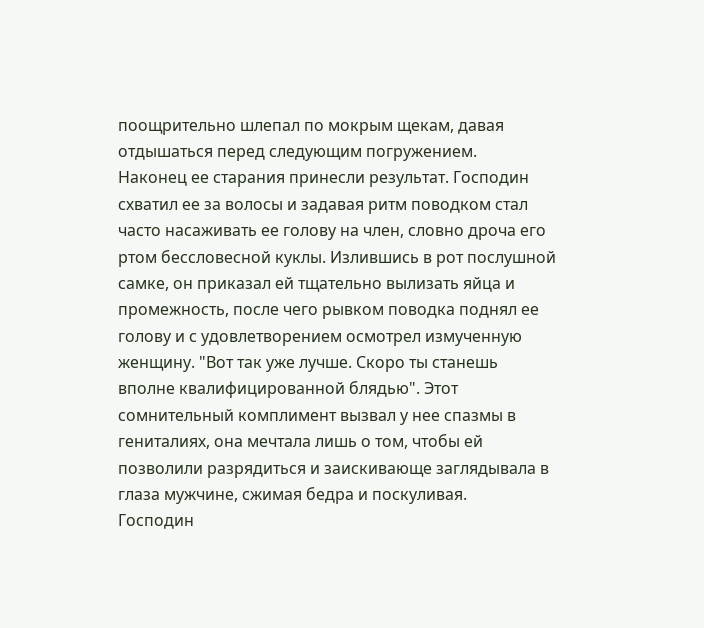поощрительно шлепал по мокрым щекам, давая отдышаться перед следующим погружением.
Наконец ее старания принесли результат. Господин схватил ее за волосы и задавая ритм поводком стал часто насаживать ее голову на член, словно дроча его ртом бессловесной куклы. Излившись в рот послушной самке, он приказал ей тщательно вылизать яйца и промежность, после чего рывком поводка поднял ее голову и с удовлетворением осмотрел измученную женщину. "Вот так уже лучше. Скоро ты станешь вполне квалифицированной блядью". Этот сомнительный комплимент вызвал у нее спазмы в гениталиях, она мечтала лишь о том, чтобы ей позволили разрядиться и заискивающе заглядывала в глаза мужчине, сжимая бедра и поскуливая.
Господин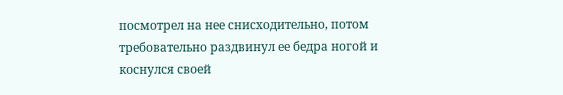посмотрел на нее снисходительно, потом требовательно раздвинул ее бедра ногой и коснулся своей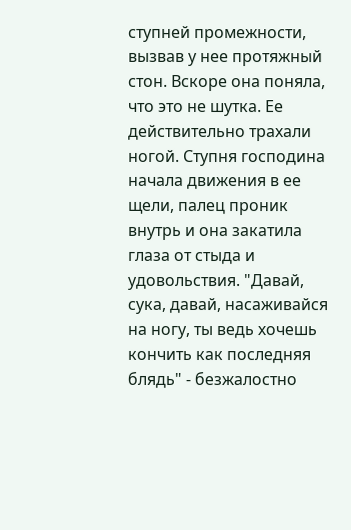ступней промежности, вызвав у нее протяжный стон. Вскоре она поняла, что это не шутка. Ее действительно трахали ногой. Ступня господина начала движения в ее щели, палец проник внутрь и она закатила глаза от стыда и удовольствия. "Давай, сука, давай, насаживайся на ногу, ты ведь хочешь кончить как последняя блядь" - безжалостно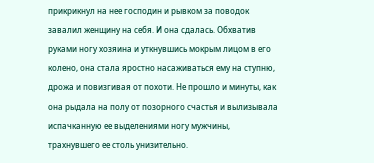прикрикнул на нее господин и рывком за поводок завалил женщину на себя. И она сдалась. Обхватив руками ногу хозяина и уткнувшись мокрым лицом в его колено, она стала яростно насаживаться ему на ступню, дрожа и повизгивая от похоти. Не прошло и минуты, как она рыдала на полу от позорного счастья и вылизывала испачканную ее выделениями ногу мужчины, трахнувшего ее столь унизительно.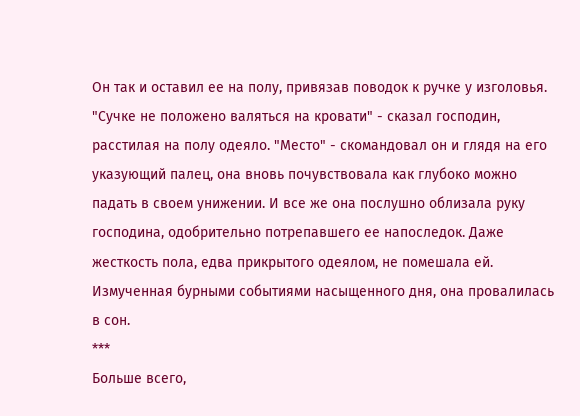Он так и оставил ее на полу, привязав поводок к ручке у изголовья. "Сучке не положено валяться на кровати" - сказал господин, расстилая на полу одеяло. "Место" - скомандовал он и глядя на его указующий палец, она вновь почувствовала как глубоко можно падать в своем унижении. И все же она послушно облизала руку господина, одобрительно потрепавшего ее напоследок. Даже жесткость пола, едва прикрытого одеялом, не помешала ей. Измученная бурными событиями насыщенного дня, она провалилась в сон.
***
Больше всего,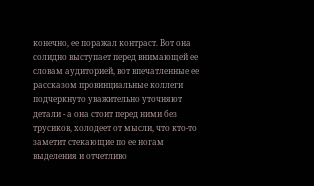конечно, ее поражал контраст. Вот она солидно выступает перед внимающей ее словам аудиторией, вот впечатленные ее рассказом провинциальные коллеги подчеркнуто уважительно уточняют детали - а она стоит перед ними без трусиков, холодеет от мысли, что кто-то заметит стекающие по ее ногам выделения и отчетливо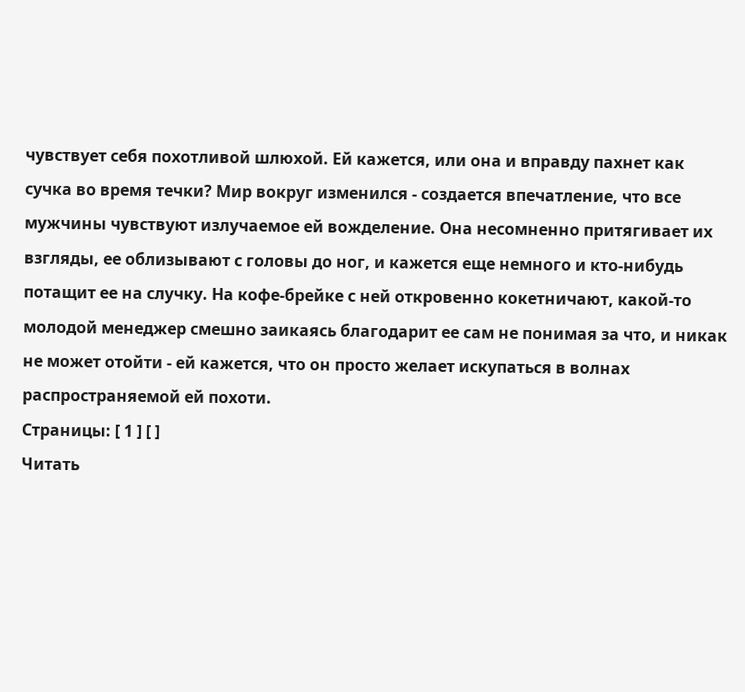чувствует себя похотливой шлюхой. Ей кажется, или она и вправду пахнет как сучка во время течки? Мир вокруг изменился - создается впечатление, что все мужчины чувствуют излучаемое ей вожделение. Она несомненно притягивает их взгляды, ее облизывают с головы до ног, и кажется еще немного и кто-нибудь потащит ее на случку. На кофе-брейке с ней откровенно кокетничают, какой-то молодой менеджер смешно заикаясь благодарит ее сам не понимая за что, и никак не может отойти - ей кажется, что он просто желает искупаться в волнах распространяемой ей похоти.
Страницы: [ 1 ] [ ]
Читать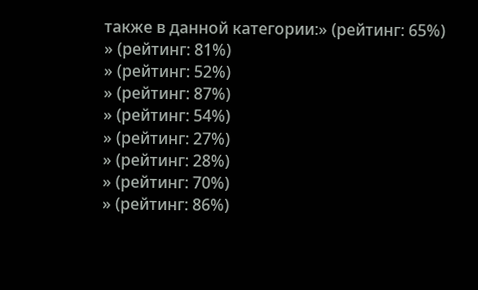также в данной категории:» (рейтинг: 65%)
» (рейтинг: 81%)
» (рейтинг: 52%)
» (рейтинг: 87%)
» (рейтинг: 54%)
» (рейтинг: 27%)
» (рейтинг: 28%)
» (рейтинг: 70%)
» (рейтинг: 86%)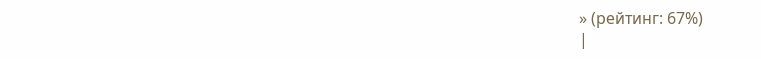» (рейтинг: 67%)
|